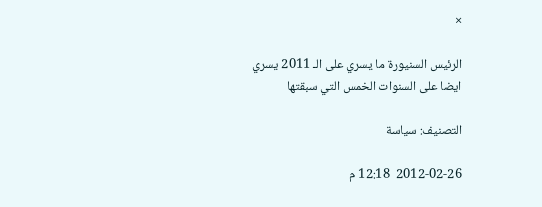×

الرئيس السنيورة ما يسري على الـ 2011 يسري ايضا على السنوات الخمس التي سبقتها

التصنيف: سياسة

2012-02-26  12:18 م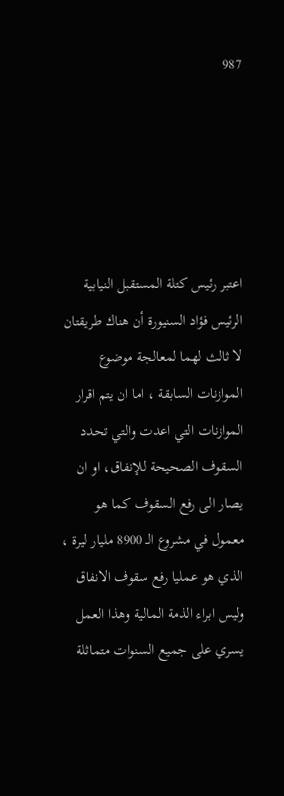987





اعتبر رئيس كتلة المستقبل النيابية الرئيس فؤاد السنيورة أن هناك طريقتان لا ثالث لهما لمعالجة موضوع الموازنات السابقة ، اما ان يتم اقرار الموازنات التي اعدت والتي تحدد السقوف الصحيحة للإنفاق، او ان يصار الى رفع السقوف كما هو معمول في مشروع الـ 8900 مليار ليرة ، الذي هو عمليا رفع سقوف الانفاق وليس ابراء الذمة المالية وهذا العمل يسري على جميع السنوات متماثلة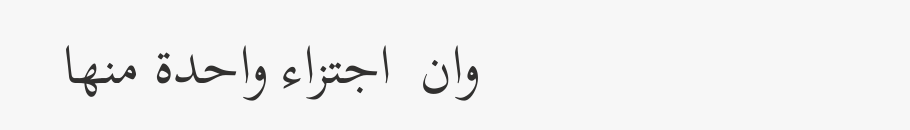وان  اجتزاء واحدة منها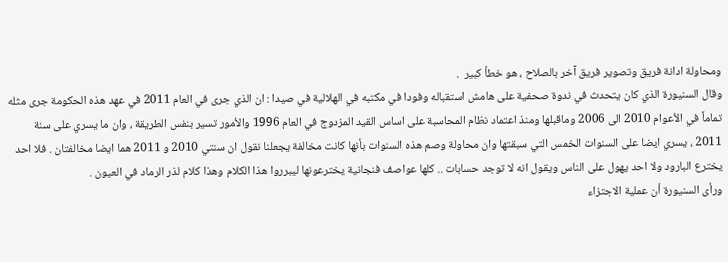ومحاولة ادانة فريق وتصوير فريق آخر بالصلاح ، هو خطأ كبير  .
وقال السنيورة الذي كان يتحدث في ندوة صحفية على هامش استقباله وفودا في مكتبه في الهلالية في صيدا : ان الذي جرى في العام 2011 في عهد هذه الحكومة جرى مثله تماماً في الأعوام 2010 الى 2006 وماقبلها ومنذ اعتماد نظام المحاسبة على اساس القيد المزدوج في العام 1996 والأمور تسير بنفس الطريقة ، وان ما يسري على سنة 2011 ، يسري ايضا على السنوات الخمس التي سبقتها وان محاولة وصم هذه السنوات بأنها كانت مخالفة يجعلنا نقول ان سنتي 2010 و 2011 هما ايضا مخالفتان . فلا احد يخترع البارود ولا احد يهول على الناس ويقول انه لا توجد حسابات .. كلها عواصف فنجانية يخترعونها ليبرروا هذا الكلام وهذا كلام لذر الرماد في العيون .
ورأى السنيورة أن عملية الاجتزاء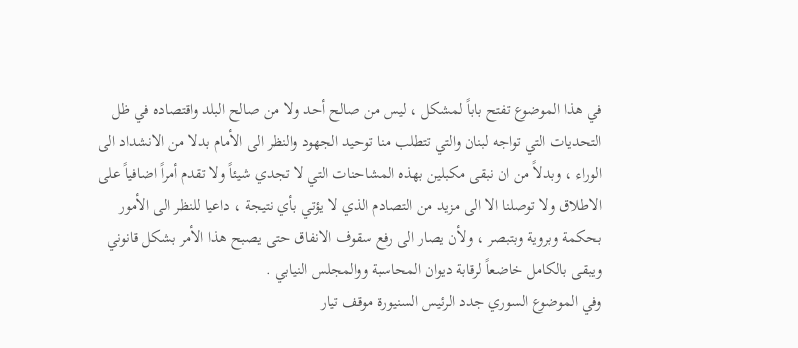في هذا الموضوع تفتح باباً لمشكل ، ليس من صالح أحد ولا من صالح البلد واقتصاده في ظل التحديات التي تواجه لبنان والتي تتطلب منا توحيد الجهود والنظر الى الأمام بدلا من الانشداد الى الوراء ، وبدلاً من ان نبقى مكبلين بهذه المشاحنات التي لا تجدي شيئاً ولا تقدم أمراً اضافياً على الاطلاق ولا توصلنا الا الى مزيد من التصادم الذي لا يؤتي بأي نتيجة ، داعيا للنظر الى الأمور بحكمة وبروية وبتبصر ، ولأن يصار الى رفع سقوف الانفاق حتى يصبح هذا الأمر بشكل قانوني ويبقى بالكامل خاضعاً لرقابة ديوان المحاسبة ووالمجلس النيابي .
وفي الموضوع السوري جدد الرئيس السنيورة موقف تيار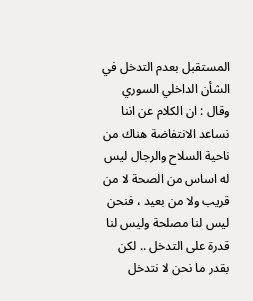المستقبل بعدم التدخل في الشأن الداخلي السوري وقال : ان الكلام عن اننا نساعد الانتفاضة هناك من ناحية السلاح والرجال ليس له اساس من الصحة لا من قريب ولا من بعيد ، فنحن ليس لنا مصلحة وليس لنا قدرة على التدخل .. لكن بقدر ما نحن لا نتدخل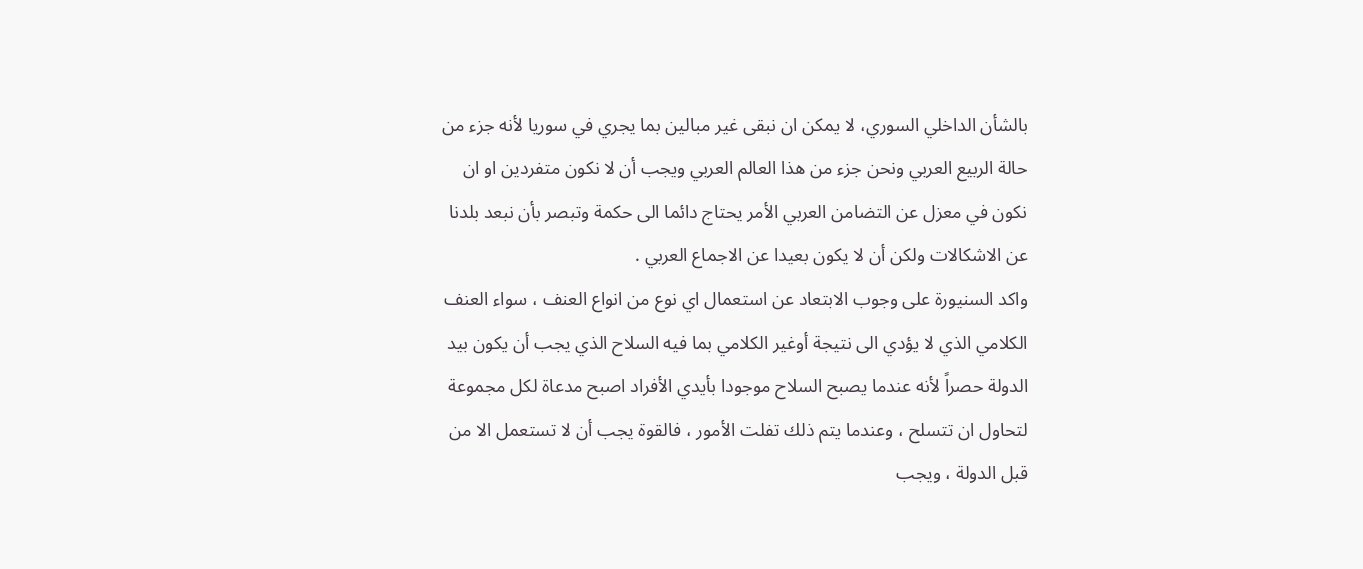بالشأن الداخلي السوري، لا يمكن ان نبقى غير مبالين بما يجري في سوريا لأنه جزء من حالة الربيع العربي ونحن جزء من هذا العالم العربي ويجب أن لا نكون متفردين او ان نكون في معزل عن التضامن العربي الأمر يحتاج دائما الى حكمة وتبصر بأن نبعد بلدنا عن الاشكالات ولكن أن لا يكون بعيدا عن الاجماع العربي .
واكد السنيورة على وجوب الابتعاد عن استعمال اي نوع من انواع العنف ، سواء العنف الكلامي الذي لا يؤدي الى نتيجة أوغير الكلامي بما فيه السلاح الذي يجب أن يكون بيد الدولة حصراً لأنه عندما يصبح السلاح موجودا بأيدي الأفراد اصبح مدعاة لكل مجموعة لتحاول ان تتسلح ، وعندما يتم ذلك تفلت الأمور ، فالقوة يجب أن لا تستعمل الا من قبل الدولة ، ويجب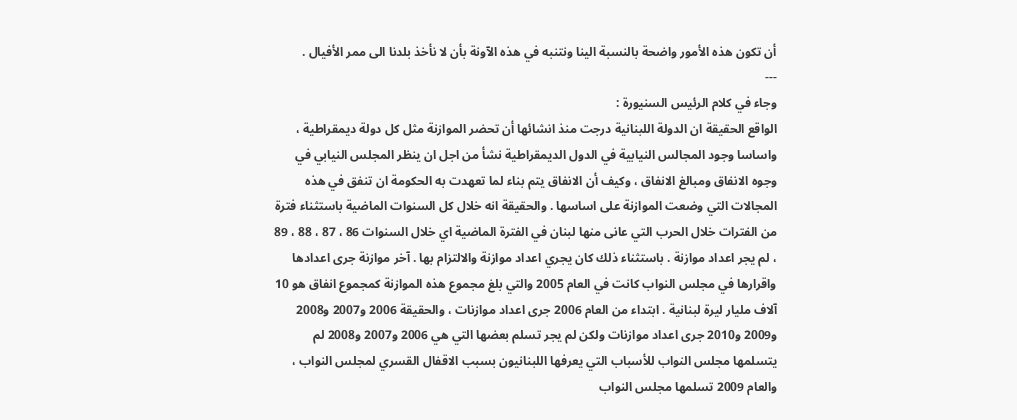أن تكون هذه الأمور واضحة بالنسبة الينا ونتنبه في هذه الآونة بأن لا نأخذ بلدنا الى ممر الأفيال .
---
وجاء في كلام الرئيس السنيورة :
الواقع الحقيقة ان الدولة اللبنانية درجت منذ انشائها أن تحضر الموازنة مثل كل دولة ديمقراطية ، واساسا وجود المجالس النيابية في الدول الديمقراطية نشأ من اجل ان ينظر المجلس النيابي في وجوه الانفاق ومبالغ الانفاق ، وكيف أن الانفاق يتم بناء لما تعهدت به الحكومة ان تنفق في هذه المجالات التي وضعت الموازنة على اساسها . والحقيقة انه خلال كل السنوات الماضية باستثناء فترة من الفترات خلال الحرب التي عانى منها لبنان في الفترة الماضية اي خلال السنوات 86 ، 87 ، 88 ، 89 ، لم يجر اعداد موازنة . باستثناء ذلك كان يجري اعداد موازنة والالتزام بها . آخر موازنة جرى اعدادها واقرارها في مجلس النواب كانت في العام 2005 والتي بلغ مجموع هذه الموازنة كمجموع انفاق هو 10 آلاف مليار ليرة لبنانية . ابتداء من العام 2006 جرى اعداد موازنات ، والحقيقة 2006 و2007 و2008 و2009 و2010 جرى اعداد موازنات ولكن لم يجر تسلم بعضها التي هي 2006 و2007 و2008 لم يتسلمها مجلس النواب للأسباب التي يعرفها اللبنانيون بسبب الاقفال القسري لمجلس النواب ، والعام 2009 تسلمها مجلس النواب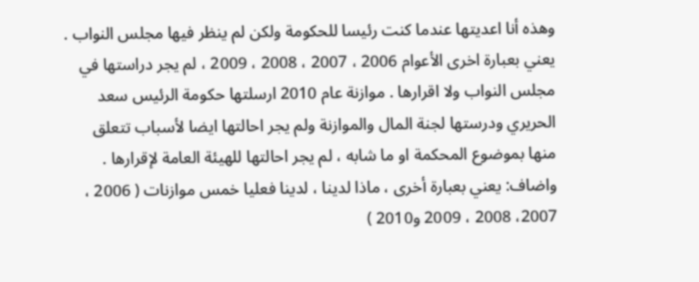وهذه أنا اعديتها عندما كنت رئيسا للحكومة ولكن لم ينظر فيها مجلس النواب . يعني بعبارة اخرى الأعوام 2006 ، 2007 ، 2008 ، 2009 ، لم يجر دراستها في مجلس النواب ولا اقرارها . موازنة عام 2010 ارسلتها حكومة الرئيس سعد الحريري ودرستها لجنة المال والموازنة ولم يجر احالتها ايضا لأسباب تتعلق منها بموضوع المحكمة او ما شابه ، لم يجر احالتها للهيئة العامة لإقرارها .
واضاف: يعني بعبارة أخرى ، ماذا لدينا ، لدينا فعليا خمس موازنات ( 2006 ، 2007، 2008 ، 2009 و2010 )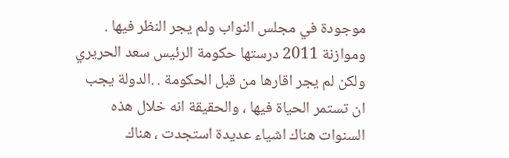موجودة في مجلس النواب ولم يجر النظر فيها . وموازنة 2011 درستها حكومة الرئيس سعد الحريري ولكن لم يجر اقارها من قبل الحكومة . .الدولة يجب ان تستمر الحياة فيها ، والحقيقة انه خلال هذه السنوات هناك اشياء عديدة استجدت ، هناك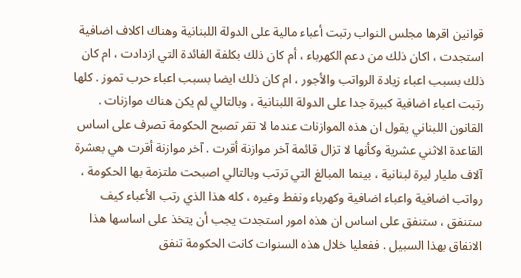قوانين اقرها مجلس النواب رتبت أعباء مالية على الدولة اللبنانية وهناك اكلاف اضافية استجدت ، اكان ذلك من دعم الكهرباء ، أم كان ذلك بكلفة الفائدة التي ازدادت ، ام كان ذلك بسبب اعباء زيادة الرواتب والأجور ، ام كان ذلك ايضا بسبب اعباء حرب تموز . كلها رتبت اعباء اضافية كبيرة جدا على الدولة اللبنانية ، وبالتالي لم يكن هناك موازنات . القانون اللبناني يقول ان هذه الموازنات عندما لا تقر تصبح الحكومة تصرف على اساس القاعدة الاثني عشرية وكأنها لا تزال قائمة آخر موازنة أقرت . آخر موازنة أقرت هي بعشرة آلاف مليار ليرة لبنانية ، بينما المبالغ التي ترتب وبالتالي اصبحت ملتزمة بها الحكومة ، رواتب اضافية واعباء اضافية وكهرباء ونفط وغيره ، كله هذا الذي رتب الأعباء كيف ستنفق ، ستنفق على اساس ان هذه امور استجدت يجب أن يتخذ على اساسها هذا الانفاق بهذا السبيل . ففعليا خلال هذه السنوات كانت الحكومة تنفق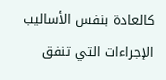كالعادة بنفس الأساليب الإجراءات التي تنفق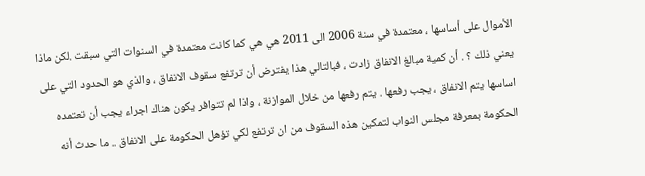الأموال على أساسها ، معتمدة في سنة 2006 الى 2011 هي هي كما كانت معتمدة في السنوات التي سبقت .لكن ماذا يعني ذلك ؟ . أن كمية مبالغ الانفاق زادت ، فبالتالي هذا يفترض أن ترتفع سقوف الانفاق ، والذي هو الحدود التي على اساسها يتم الانفاق ، يجب رفعها . يتم رفعها من خلال الموازنة ، واذا لم تتوافر يكون هناك اجراء يجب أن تعتمده الحكومة بمعرفة مجلس النواب لتمكين هذه السقوف من ان ترتفع لكي تؤهل الحكومة على الانفاق .. ما حدث أنه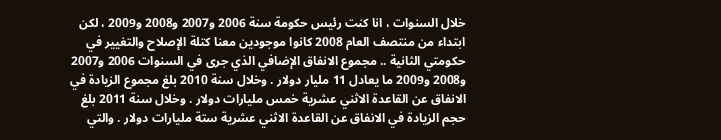خلال السنوات ، انا كنت رئيس حكومة سنة 2006 و2007 و2008 و2009 ، لكن ابتداء من منتصف العام 2008 كانوا موجودين معنا كتلة الإصلاح والتغيير في حكومتي الثانية .. مجموع الانفاق الإضافي الذي جرى في السنوات 2006 و2007 و2008 و2009 ما يعادل 11 مليار دولار . وخلال سنة 2010 بلغ مجموع الزيادة في الانفاق عن القاعدة الاثني عشرية خمس مليارات دولار . وخلال سنة 2011 بلغ حجم الزيادة في الانفاق عن القاعدة الاثني عشرية ستة مليارات دولار . والتي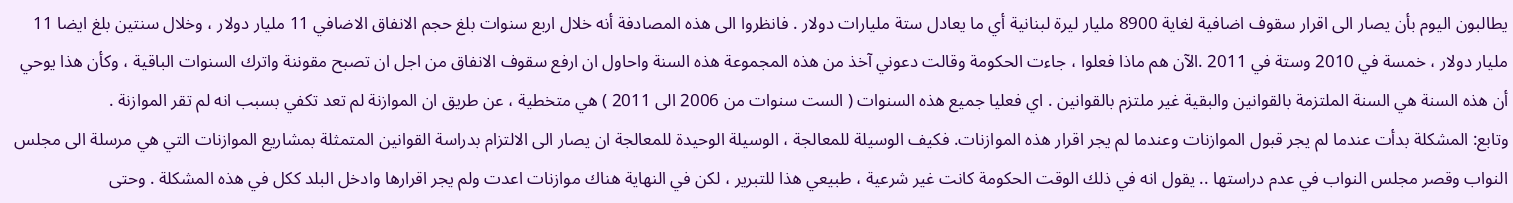يطالبون اليوم بأن يصار الى اقرار سقوف اضافية لغاية 8900 مليار ليرة لبنانية أي ما يعادل ستة مليارات دولار . فانظروا الى هذه المصادفة أنه خلال اربع سنوات بلغ حجم الانفاق الاضافي 11 مليار دولار ، وخلال سنتين بلغ ايضا 11 مليار دولار ، خمسة في 2010 وستة في 2011 .الآن هم ماذا فعلوا ، جاءت الحكومة وقالت دعوني آخذ من هذه المجموعة هذه السنة واحاول ان ارفع سقوف الانفاق من اجل ان تصبح مقوننة واترك السنوات الباقية ، وكأن هذا يوحي أن هذه السنة هي السنة الملتزمة بالقوانين والبقية غير ملتزم بالقوانين . اي فعليا جميع هذه السنوات ( الست سنوات من 2006 الى 2011 ) هي متخطية ، عن طريق ان الموازنة لم تعد تكفي بسبب انه لم تقر الموازنة .
وتابع: المشكلة بدأت عندما لم يجر قبول الموازنات وعندما لم يجر اقرار هذه الموازنات. فكيف الوسيلة للمعالجة ، الوسيلة الوحيدة للمعالجة ان يصار الى الالتزام بدراسة القوانين المتمثلة بمشاريع الموازنات التي هي مرسلة الى مجلس النواب وقصر مجلس النواب في عدم دراستها .. يقول انه في ذلك الوقت الحكومة كانت غير شرعية ، طبيعي هذا للتبرير ، لكن في النهاية هناك موازنات اعدت ولم يجر اقرارها وادخل البلد ككل في هذه المشكلة . وحتى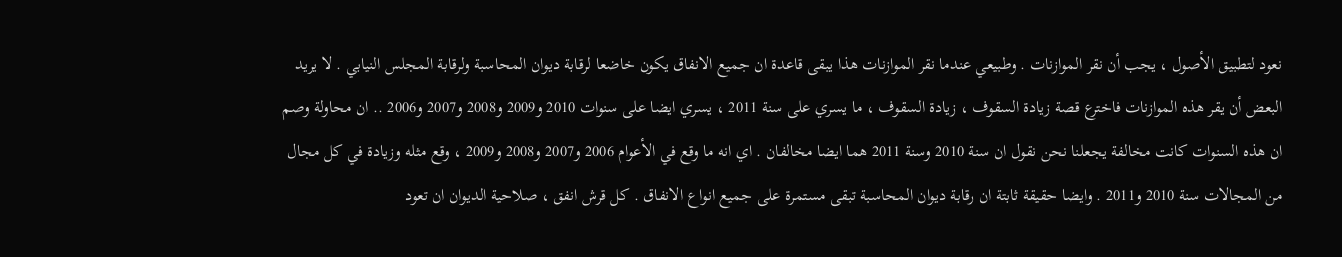نعود لتطبيق الأصول ، يجب أن نقر الموازنات . وطبيعي عندما نقر الموازنات هذا يبقى قاعدة ان جميع الانفاق يكون خاضعا لرقابة ديوان المحاسبة ولرقابة المجلس النيابي . لا يريد البعض أن يقر هذه الموازنات فاخترع قصة زيادة السقوف ، زيادة السقوف ، ما يسري على سنة 2011 ، يسري ايضا على سنوات 2010 و2009 و2008 و2007 و2006 .. ان محاولة وصم ان هذه السنوات كانت مخالفة يجعلنا نحن نقول ان سنة 2010 وسنة 2011 هما ايضا مخالفان . اي انه ما وقع في الأعوام 2006 و2007 و2008 و2009 ، وقع مثله وزيادة في كل مجال من المجالات سنة 2010 و2011 . وايضا حقيقة ثابتة ان رقابة ديوان المحاسبة تبقى مستمرة على جميع انواع الانفاق . كل قرش انفق ، صلاحية الديوان ان تعود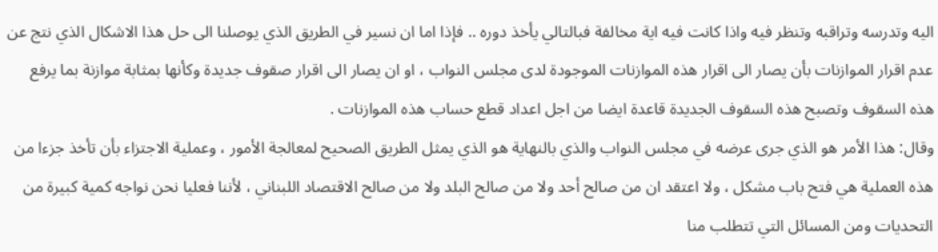اليه وتدرسه وتراقبه وتنظر فيه واذا كانت فيه اية مخالفة فبالتالي يأخذ دوره .. فإذا اما ان نسير في الطريق الذي يوصلنا الى حل هذا الاشكال الذي نتج عن عدم اقرار الموازنات بأن يصار الى اقرار هذه الموازنات الموجودة لدى مجلس النواب ، او ان يصار الى اقرار صقوف جديدة وكأنها بمثابة موازنة بما يرفع هذه السقوف وتصبح هذه السقوف الجديدة قاعدة ايضا من اجل اعداد قطع حساب هذه الموازنات .
وقال: هذا الأمر هو الذي جرى عرضه في مجلس النواب والذي بالنهاية هو الذي يمثل الطريق الصحيح لمعالجة الأمور ، وعملية الاجتزاء بأن تأخذ جزءا من هذه العملية هي فتح باب مشكل ، ولا اعتقد ان من صالح أحد ولا من صالح البلد ولا من صالح الاقتصاد اللبناني ، لأننا فعليا نحن نواجه كمية كبيرة من التحديات ومن المسائل التي تتطلب منا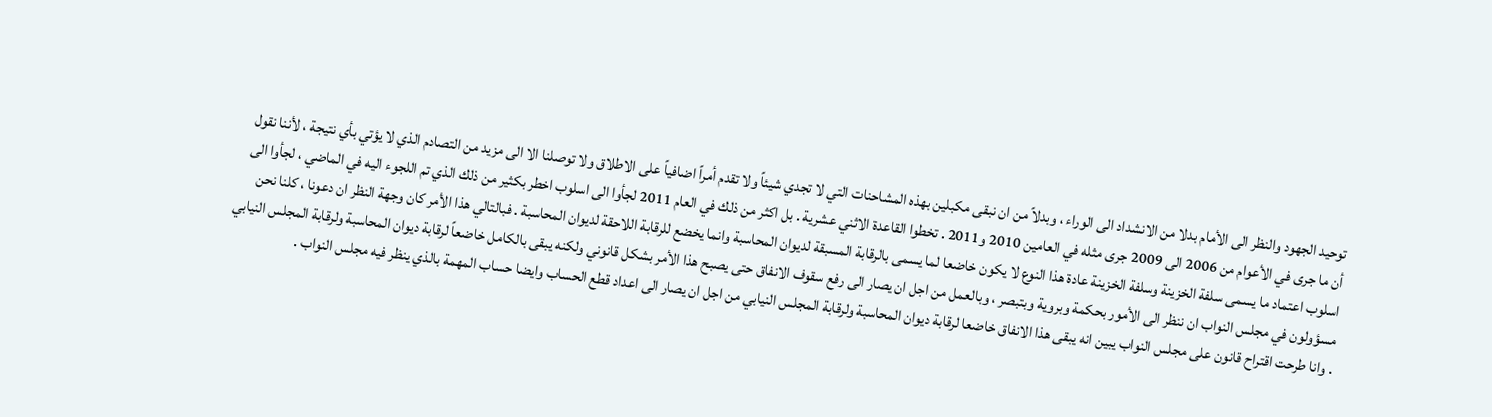توحيد الجهود والنظر الى الأمام بدلا من الانشداد الى الوراء ، وبدلاً من ان نبقى مكبلين بهذه المشاحنات التي لا تجدي شيئاً ولا تقدم أمراً اضافياً على الاطلاق ولا توصلنا الا الى مزيد من التصادم الذي لا يؤتي بأي نتيجة ، لأننا نقول أن ما جرى في الأعوام من 2006 الى 2009 جرى مثله في العامين 2010 و2011 . تخطوا القاعدة الاثني عشرية . بل اكثر من ذلك في العام 2011 لجأوا الى اسلوب اخطر بكثير من ذلك الذي تم اللجوء اليه في الماضي ، لجأوا الى اسلوب اعتماد ما يسمى سلفة الخزينة وسلفة الخزينة عادة هذا النوع لا يكون خاضعا لما يسمى بالرقابة المسبقة لديوان المحاسبة وانما يخضع للرقابة اللاحقة لديوان المحاسبة . فبالتالي هذا الأمر كان وجهة النظر ان دعونا ، كلنا نحن مسؤولون في مجلس النواب ان ننظر الى الأمور بحكمة وبروية وبتبصر ، وبالعمل من اجل ان يصار الى رفع سقوف الانفاق حتى يصبح هذا الأمر بشكل قانوني ولكنه يبقى بالكامل خاضعاً لرقابة ديوان المحاسبة ولرقابة المجلس النيابي . وانا طرحت اقتراح قانون على مجلس النواب يبين انه يبقى هذا الانفاق خاضعا لرقابة ديوان المحاسبة ولرقابة المجلس النيابي من اجل ان يصار الى اعداد قطع الحساب وايضا حساب المهمة بالذي ينظر فيه مجلس النواب .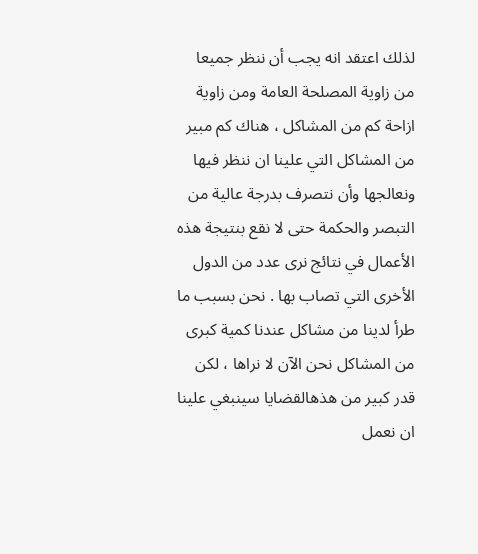لذلك اعتقد انه يجب أن ننظر جميعا من زاوية المصلحة العامة ومن زاوية ازاحة كم من المشاكل ، هناك كم مبير من المشاكل التي علينا ان ننظر فيها ونعالجها وأن نتصرف بدرجة عالية من التبصر والحكمة حتى لا نقع بنتيجة هذه الأعمال في نتائج نرى عدد من الدول الأخرى التي تصاب بها . نحن بسبب ما طرأ لدينا من مشاكل عندنا كمية كبرى من المشاكل نحن الآن لا نراها ، لكن قدر كبير من هذهالقضايا سينبغي علينا ان نعمل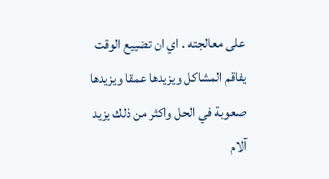على معالجته . اي ان تضييع الوقت يفاقم المشاكل ويزيدها عمقا ويزيدها صعوبة في الحل واكثر من ذلك يزيد آلام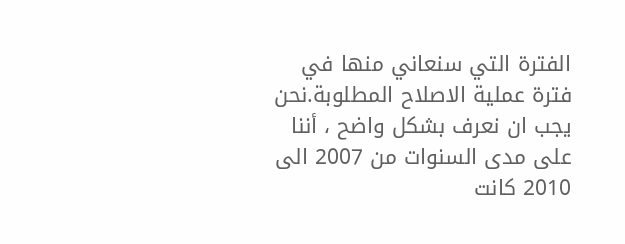الفترة التي سنعاني منها في فترة عملية الاصلاح المطلوبة.نحن يجب ان نعرف بشكل واضح ، أننا على مدى السنوات من 2007 الى 2010 كانت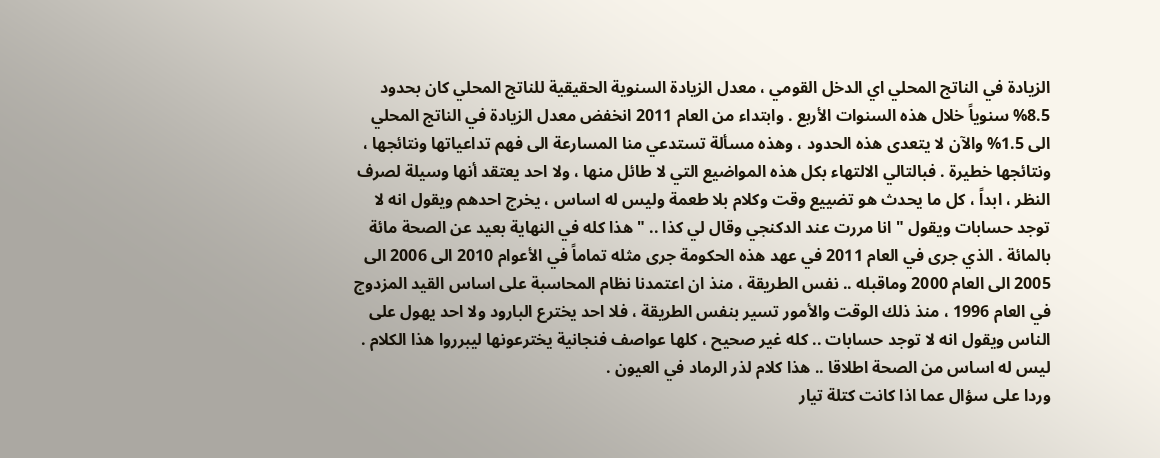الزيادة في الناتج المحلي اي الدخل القومي ، معدل الزيادة السنوية الحقيقية للناتج المحلي كان بحدود 8.5% سنوياً خلال هذه السنوات الأربع . وابتداء من العام 2011 انخفض معدل الزيادة في الناتج المحلي الى 1.5% والآن لا يتعدى هذه الحدود ، وهذه مسألة تستدعي منا المسارعة الى فهم تداعياتها ونتائجها ، ونتائجها خطيرة . فبالتالي الالتهاء بكل هذه المواضيع التي لا طائل منها ، ولا احد يعتقد أنها وسيلة لصرف النظر ، ابداً ، كل ما يحدث هو تضييع وقت وكلام بلا طعمة وليس له اساس ، يخرج احدهم ويقول انه لا توجد حسابات ويقول " انا مررت عند الدكنجي وقال لي كذا .. " هذا كله في النهاية بعيد عن الصحة مائة بالمائة . الذي جرى في العام 2011 في عهد هذه الحكومة جرى مثله تماماً في الأعوام 2010 الى 2006 الى 2005 الى العام 2000 وماقبله .. نفس الطريقة ، منذ ان اعتمدنا نظام المحاسبة على اساس القيد المزدوج في العام 1996 ، منذ ذلك الوقت والأمور تسير بنفس الطريقة ، فلا احد يخترع البارود ولا احد يهول على الناس ويقول انه لا توجد حسابات .. كله غير صحيح ، كلها عواصف فنجانية يخترعونها ليبرروا هذا الكلام . ليس له اساس من الصحة اطلاقا .. هذا كلام لذر الرماد في العيون .
وردا على سؤال عما اذا كانت كتلة تيار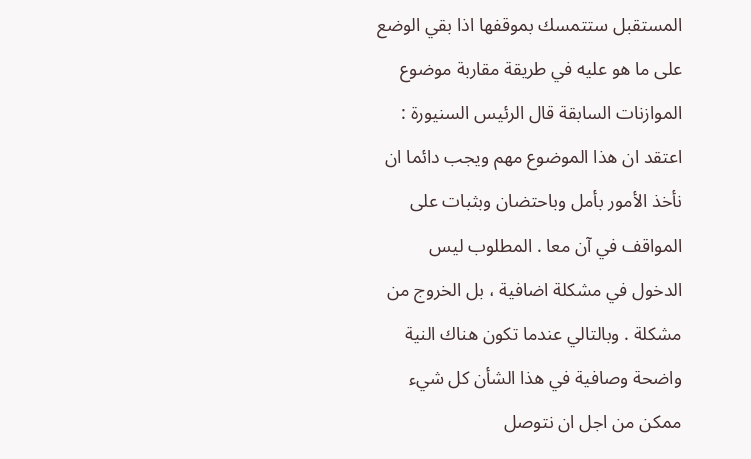المستقبل ستتمسك بموقفها اذا بقي الوضع على ما هو عليه في طريقة مقاربة موضوع الموازنات السابقة قال الرئيس السنيورة : اعتقد ان هذا الموضوع مهم ويجب دائما ان نأخذ الأمور بأمل وباحتضان وبثبات على المواقف في آن معا . المطلوب ليس الدخول في مشكلة اضافية ، بل الخروج من مشكلة . وبالتالي عندما تكون هناك النية واضحة وصافية في هذا الشأن كل شيء ممكن من اجل ان نتوصل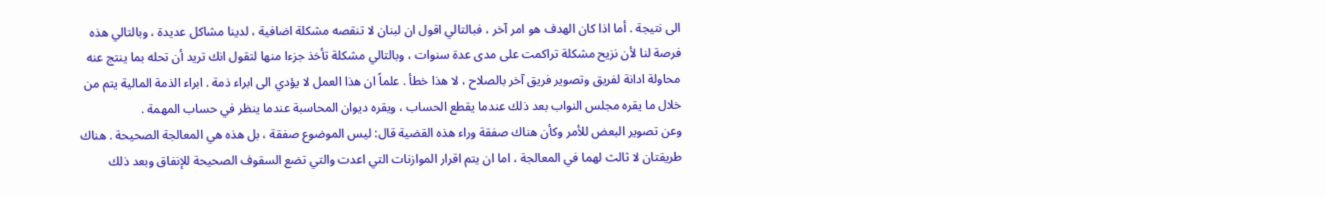الى نتيجة . أما اذا كان الهدف هو امر آخر ، فبالتالي اقول ان لبنان لا تنقصه مشكلة اضافية ، لدينا مشاكل عديدة ، وبالتالي هذه فرصة لنا لأن نزيح مشكلة تراكمت على مدى عدة سنوات ، وبالتالي مشكلة تأخذ جزءا منها لتقول انك تريد أن تحله بما ينتج عنه محاولة ادانة لفريق وتصوير فريق آخر بالصلاح ، لا هذا خطأ . علماً ان هذا العمل لا يؤدي الى ابراء ذمة . ابراء الذمة المالية يتم من خلال ما يقره مجلس النواب بعد ذلك عندما يقطع الحساب ، ويقره ديوان المحاسبة عندما ينظر في حساب المهمة .
وعن تصوير البعض للأمر وكأن هناك صفقة وراء هذه القضية قال: ليس الموضوع صفقة ، بل هذه هي المعالجة الصحيحة . هناك طريقتان لا ثالث لهما في المعالجة ، اما ان يتم اقرار الموازنات التي اعدت والتي تضع السقوف الصحيحة للإنفاق وبعد ذلك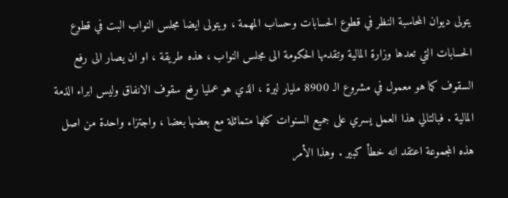يتولى ديوان المحاسبة النظر في قطوع الحسابات وحساب المهمة ، ويتولى ايضا مجلس النواب البت في قطوع الحسابات التي تعدها وزارة المالية وتقدمها الحكومة الى مجلس النواب ، هذه طريقة ، او ان يصار الى رفع السقوف كما هو معمول في مشروع الـ 8900 مليار ليرة ، الذي هو عمليا رفع سقوف الانفاق وليس ابراء الذمة المالية . فبالتالي هذا العمل يسري على جميع السنوات كلها متماثلة مع بعضها بعضا ، واجتزاء واحدة من اصل هذه المجموعة اعتقد انه خطأ كبير . وهذا الأمر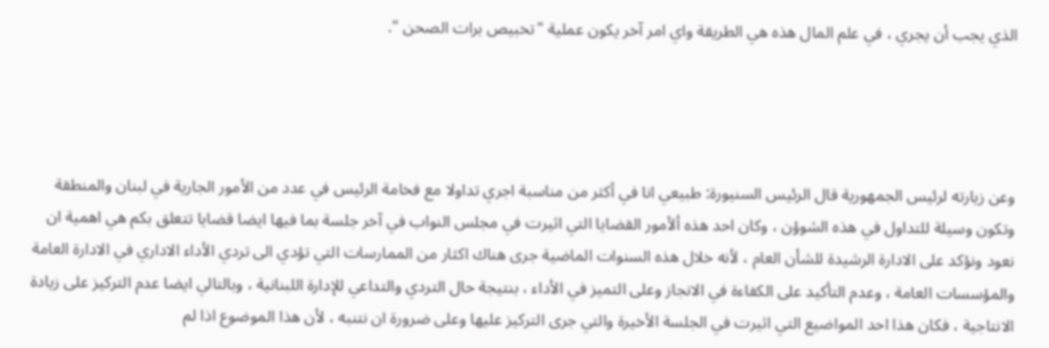الذي يجب أن يجري ، في علم المال هذه هي الطريقة واي امر آخر يكون عملية "تخبيص برات الصحن ".




وعن زيارته لرئيس الجمهورية قال الرئيس السنيورة: طبيعي انا في أكثر من مناسبة اجري تداولا مع فخامة الرئيس في عدد من الأمور الجارية في لبنان والمنطقة وتكون وسيلة للتداول في هذه الشوؤن ، وكان احد هذه ألأمور القضايا التي اثيرت في مجلس النواب في آخر جلسة بما فيها ايضا قضايا تتعلق بكم هي اهمية ان نعود ونؤكد على الادارة الرشيدة للشأن العام ، لأنه خلال هذه السنوات الماضية جرى هناك اكثار من الممارسات التي تؤدي الى تردي الأداء الاداري في الادارة العامة والمؤسسات العامة ، وعدم التأكيد على الكفاءة في الانجاز وعلى التميز في الأداء ، بنتيجة حال التردي والتداعي للإدارة اللبنانية ، وبالتالي ايضا عدم التركيز على زيادة الانتاجية ، فكان هذا احد المواضيع التي اثيرت في الجلسة الأخيرة والتي جرى التركيز عليها وعلى ضرورة ان نتنبه ، لأن هذا الموضوع اذا لم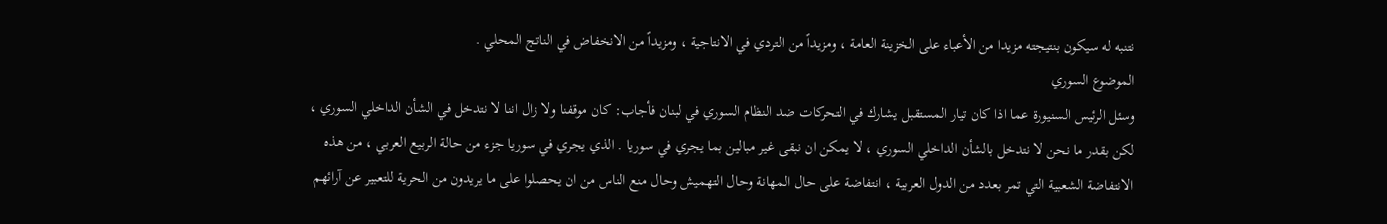نتنبه له سيكون بنتيجته مزيدا من الأعباء على الخزينة العامة ، ومزيداً من التردي في الانتاجية ، ومزيداً من الانخفاض في الناتج المحلي .
الموضوع السوري
وسئل الرئيس السنيورة عما اذا كان تيار المستقبل يشارك في التحركات ضد النظام السوري في لبنان فأجاب: كان موقفنا ولا زال اننا لا نتدخل في الشأن الداخلي السوري ، لكن بقدر ما نحن لا نتدخل بالشأن الداخلي السوري ، لا يمكن ان نبقى غير مبالين بما يجري في سوريا . الذي يجري في سوريا جزء من حالة الربيع العربي ، من هذه الانتفاضة الشعبية التي تمر بعدد من الدول العربية ، انتفاضة على حال المهانة وحال التهميش وحال منع الناس من ان يحصلوا على ما يريدون من الحرية للتعبير عن آرائهم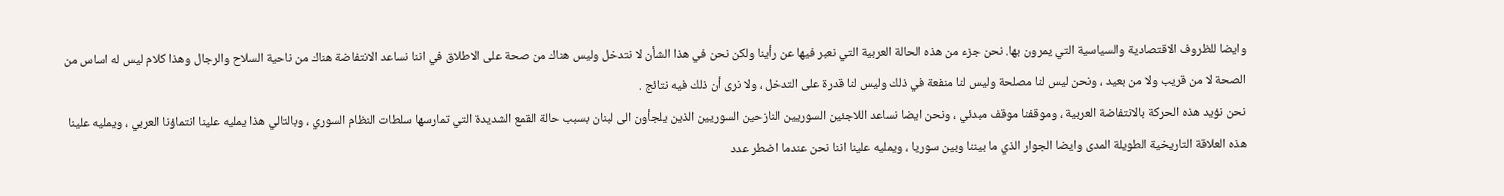وايضا للظروف الاقتصادية والسياسية التي يمرون بها. نحن جزء من هذه الحالة العربية التي نعبر فيها عن رأينا ولكن نحن في هذا الشأن لا نتدخل وليس هناك من صحة على الاطلاق في اننا نساعد الانتفاضة هناك من ناحية السلاح والرجال وهذا كلام ليس له اساس من الصحة لا من قريب ولا من بعيد ، ونحن ليس لنا مصلحة وليس لنا منفعة في ذلك وليس لنا قدرة على التدخل ، ولا نرى أن ذلك فيه نتائج .
نحن نؤيد هذه الحركة بالانتفاضة العربية ، وموقفنا موقف مبدئي ، ونحن ايضا نساعد اللاجئين السوريين النازحين السوريين الذين يلجأون الى لبنان بسبب حالة القمع الشديدة التي تمارسها سلطات النظام السوري ، وبالتالي هذا يمليه علينا انتماؤنا العربي ، ويمليه علينا هذه العلاقة التاريخية الطويلة المدى وايضا الجوار الذي ما بيننا وبين سوريا ، ويمليه علينا اننا نحن عندما اضطر عدد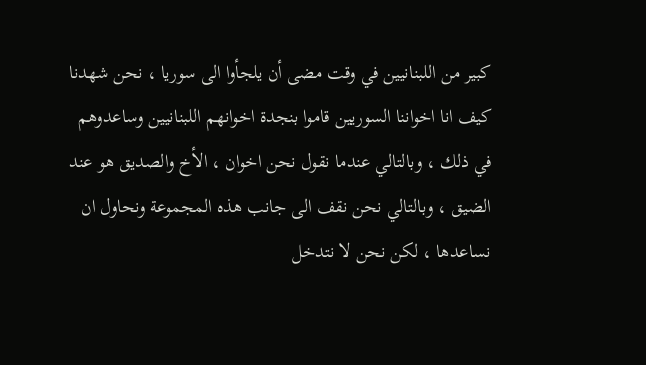كبير من اللبنانيين في وقت مضى أن يلجأوا الى سوريا ، نحن شهدنا كيف انا اخواننا السوريين قاموا بنجدة اخوانهم اللبنانيين وساعدوهم في ذلك ، وبالتالي عندما نقول نحن اخوان ، الأخ والصديق هو عند الضيق ، وبالتالي نحن نقف الى جانب هذه المجموعة ونحاول ان نساعدها ، لكن نحن لا نتدخل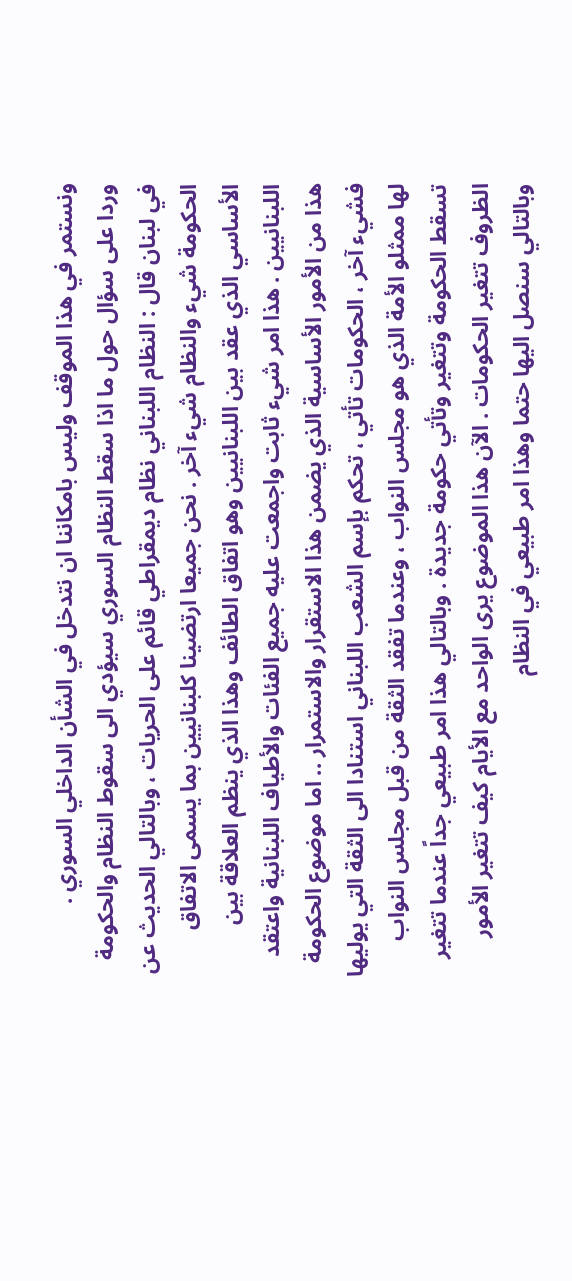ونستمر في هذا الموقف وليس بامكاننا ان نتدخل في الشأن الداخلي السوري .
وردا على سؤال حول ما اذا سقط النظام السوري سيؤدي الى سقوط النظام والحكومة في لبنان قال : النظام اللبناني نظام ديمقراطي قائم على الحريات ، وبالتالي الحديث عن الحكومة شيء والنظام شيء آخر . نحن جميعا ارتضينا كلبنانيين بما يسمى الاتفاق الأساسي الذي عقد بين اللبنانيين وهو اتفاق الطائف وهذا الذي ينظم العلاقة بين اللبنانيين . هذا امر شيء ثابت واجمعت عليه جميع الفئات والأطياف اللبنانية واعتقد هذا من الأمور الأساسية الذي يضمن هذا الاستقرار والاستمرار .. اما موضوع الحكومة فشيء آخر ، الحكومات تأتي ، تحكم بإسم الشعب اللبناني استنادا الى الثقة التي يوليها لها ممثلو الأمة الذي هو مجلس النواب ، وعندما تفقد الثقة من قبل مجلس النواب تسقط الحكومة وتتغير وتأتي حكومة جديدة . وبالتالي هذا امر طبيعي جداً عندما تتغير الظروف تتغير الحكومات . الآن هذا الموضوع يرى الواحد مع الأيام كيف تتغير الأمور وبالتالي سنصل اليها حتما وهذا امر طبيعي في النظام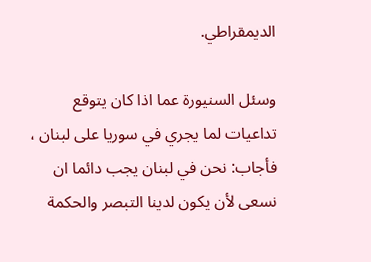الديمقراطي.

وسئل السنيورة عما اذا كان يتوقع تداعيات لما يجري في سوريا على لبنان ، فأجاب: نحن في لبنان يجب دائما ان نسعى لأن يكون لدينا التبصر والحكمة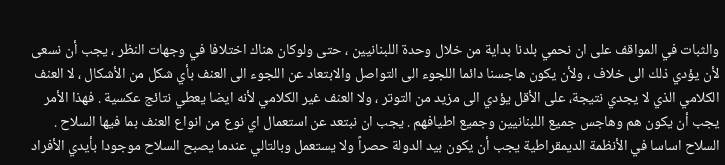والثبات في المواقف على ان نحمي بلدنا بداية من خلال وحدة اللبنانيين ، حتى ولوكان هناك اختلافا في وجهات النظر ، يجب أن نسعى لأن يؤدي ذلك الى خلاف ، ولأن يكون هاجسنا دائما اللجوء الى التواصل والابتعاد عن اللجوء الى العنف بأي شكل من الأشكال ، لا العنف الكلامي الذي لا يجدي نتيجة، على الأقل يؤدي الى مزيد من التوتر ، ولا العنف غير الكلامي لأنه ايضا يعطي نتائج عكسية . فهذا الأمر يجب أن يكون هم وهاجس جميع اللبنانيين وجميع اطيافهم . يجب ان نبتعد عن استعمال اي نوع من انواع العنف بما فيها السلاح . السلاح اساسا في الأنظمة الديمقراطية يجب أن يكون بيد الدولة حصراً ولا يستعمل وبالتالي عندما يصبح السلاح موجودا بأيدي الأفراد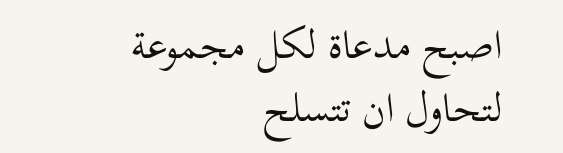اصبح مدعاة لكل مجموعة لتحاول ان تتسلح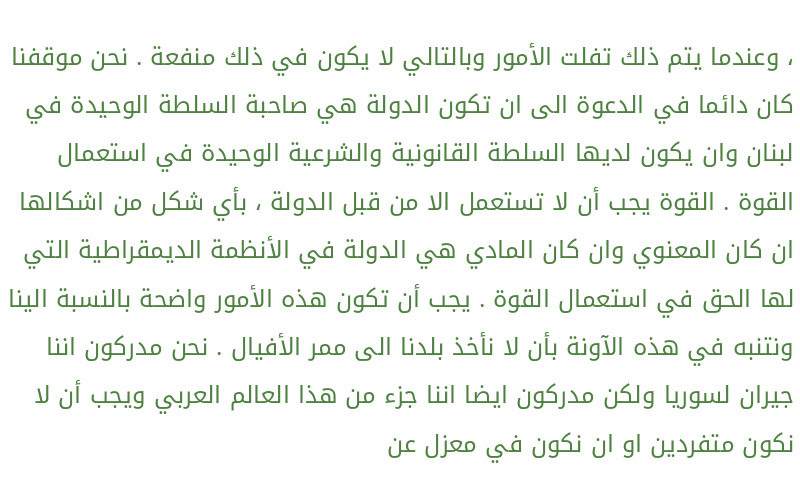، وعندما يتم ذلك تفلت الأمور وبالتالي لا يكون في ذلك منفعة . نحن موقفنا كان دائما في الدعوة الى ان تكون الدولة هي صاحبة السلطة الوحيدة في لبنان وان يكون لديها السلطة القانونية والشرعية الوحيدة في استعمال القوة . القوة يجب أن لا تستعمل الا من قبل الدولة ، بأي شكل من اشكالها ان كان المعنوي وان كان المادي هي الدولة في الأنظمة الديمقراطية التي لها الحق في استعمال القوة . يجب أن تكون هذه الأمور واضحة بالنسبة الينا ونتنبه في هذه الآونة بأن لا نأخذ بلدنا الى ممر الأفيال . نحن مدركون اننا جيران لسوريا ولكن مدركون ايضا اننا جزء من هذا العالم العربي ويجب أن لا نكون متفردين او ان نكون في معزل عن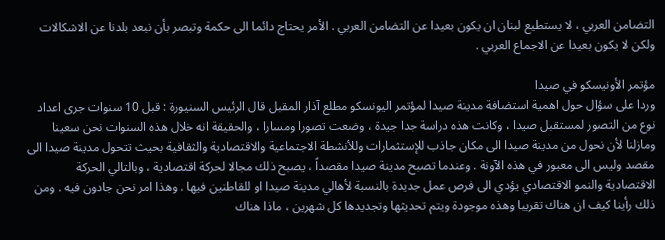التضامن العربي ، لا يستطيع لبنان ان يكون بعيدا عن التضامن العربي . الأمر يحتاج دائما الى حكمة وتبصر بأن نبعد بلدنا عن الاشكالات ولكن لا يكون بعيدا عن الاجماع العربي .

مؤتمر الأونيسكو في صيدا
وردا على سؤال حول اهمية استضافة مدينة صيدا لمؤتمر اليونسكو مطلع آذار المقبل قال الرئيس السنيورة : قبل 10 سنوات جرى اعداد نوع من التصور لمستقبل صيدا ، وكانت هذه دراسة جدا جيدة ، وضعت تصورا ومسارا ، والحقيقة انه خلال هذه السنوات نحن سعينا ومازلنا لأن نحول من مدينة صيدا الى مكان جاذب للإستثمارات وللأنشطة الاجتماعية والاقتصادية والثقافية بحيث تتحول مدينة صيدا الى مقصد وليس الى معبور في هذه الآونة . وعندما تصبح مدينة صيدا مقصداً ، يصبح ذلك مجالا لحركة اقتصادية ، وبالتالي الحركة الاقتصادية والنمو الاقتصادي يؤدي الى فرص عمل جديدة بالنسبة لأهالي مدينة صيدا او للقاطنين فيها . وهذا امر نحن جادون فيه . ومن ذلك رأينا كيف ان هناك تقريبا وهذه موجودة ويتم تحديثها وتجديدها كل شهرين ، ماذا هناك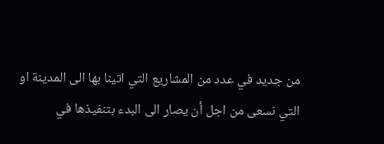من جديد في عدد من المشاريع التي اتينا بها الى المدينة او التي نسعى من اجل أن يصار الى البدء بتنفيذها في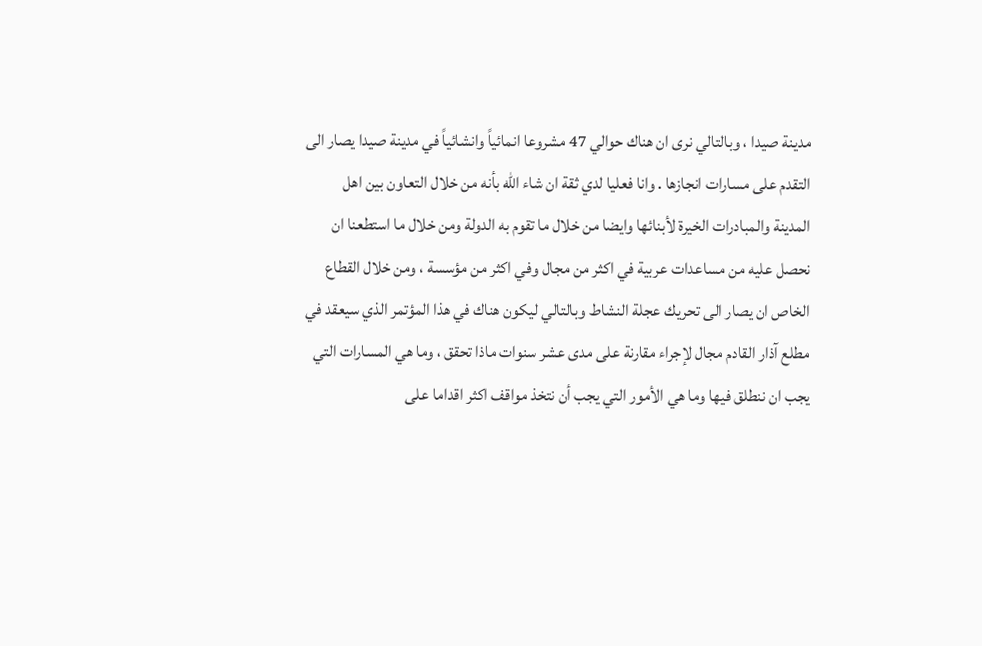مدينة صيدا ، وبالتالي نرى ان هناك حوالي 47 مشروعا انمائياً وانشائياً في مدينة صيدا يصار الى التقدم على مسارات انجازها . وانا فعليا لدي ثقة ان شاء الله بأنه من خلال التعاون بين اهل المدينة والمبادرات الخيرة لأبنائها وايضا من خلال ما تقوم به الدولة ومن خلال ما استطعنا ان نحصل عليه من مساعدات عربية في اكثر من مجال وفي اكثر من مؤسسة ، ومن خلال القطاع الخاص ان يصار الى تحريك عجلة النشاط وبالتالي ليكون هناك في هذا المؤتمر الذي سيعقد في مطلع آذار القادم مجال لإجراء مقارنة على مدى عشر سنوات ماذا تحقق ، وما هي المسارات التي يجب ان ننطلق فيها وما هي الأمور التي يجب أن نتخذ مواقف اكثر اقداما على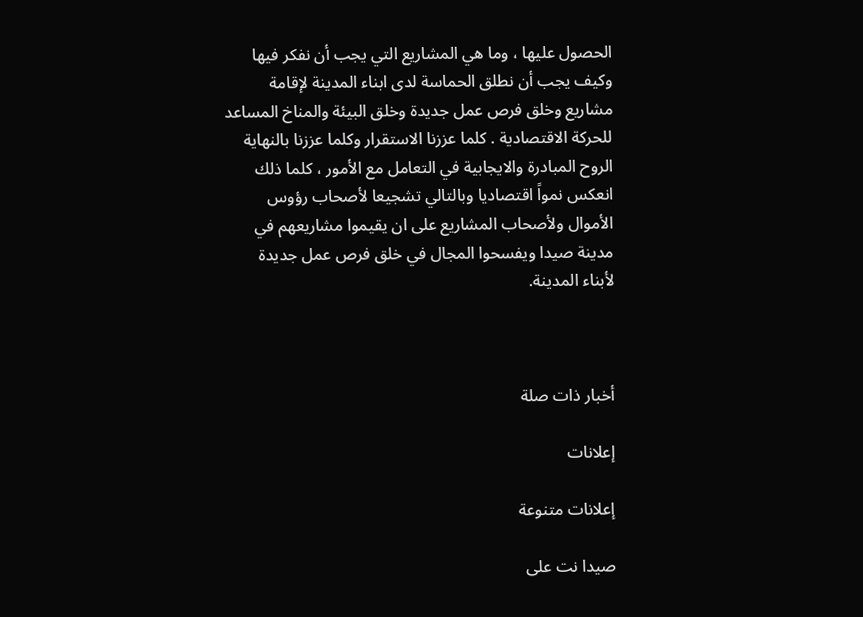الحصول عليها ، وما هي المشاريع التي يجب أن نفكر فيها وكيف يجب أن نطلق الحماسة لدى ابناء المدينة لإقامة مشاريع وخلق فرص عمل جديدة وخلق البيئة والمناخ المساعد للحركة الاقتصادية . كلما عززنا الاستقرار وكلما عززنا بالنهاية الروح المبادرة والايجابية في التعامل مع الأمور ، كلما ذلك انعكس نمواً اقتصاديا وبالتالي تشجيعا لأصحاب رؤوس الأموال ولأصحاب المشاريع على ان يقيموا مشاريعهم في مدينة صيدا ويفسحوا المجال في خلق فرص عمل جديدة لأبناء المدينة.



أخبار ذات صلة

إعلانات

إعلانات متنوعة

صيدا نت على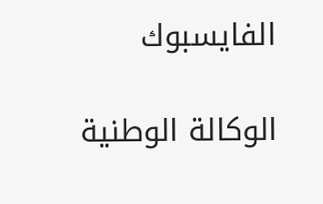الفايسبوك

الوكالة الوطنية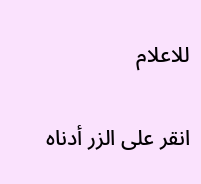للاعلام

انقر على الزر أدناه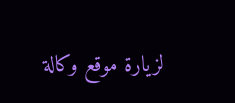لزيارة موقع وكالة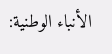الأنباء الوطنية: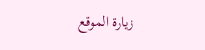زيارة الموقع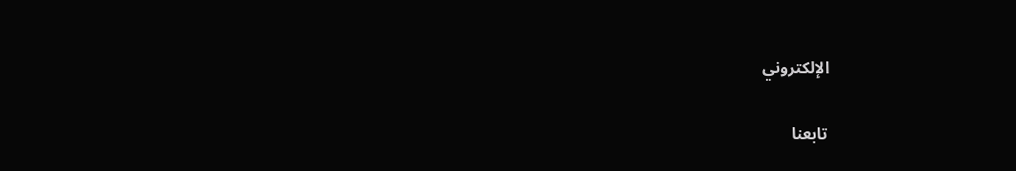الإلكتروني

تابعنا